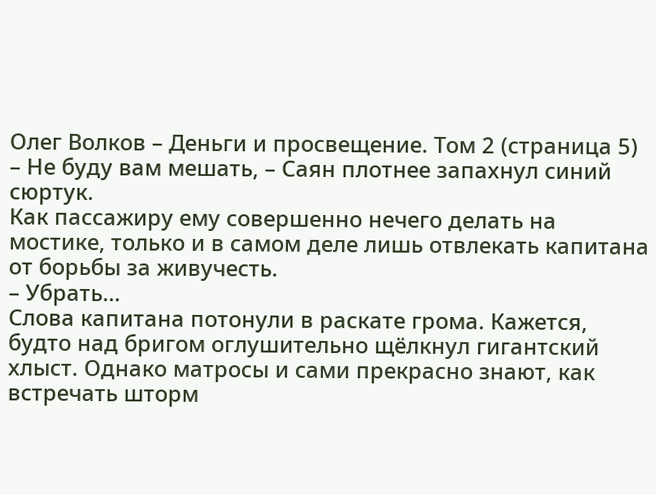Олег Волков – Деньги и просвещение. Том 2 (страница 5)
– Не буду вам мешать, – Саян плотнее запахнул синий сюртук.
Как пассажиру ему совершенно нечего делать на мостике, только и в самом деле лишь отвлекать капитана от борьбы за живучесть.
– Убрать…
Слова капитана потонули в раскате грома. Кажется, будто над бригом оглушительно щёлкнул гигантский хлыст. Однако матросы и сами прекрасно знают, как встречать шторм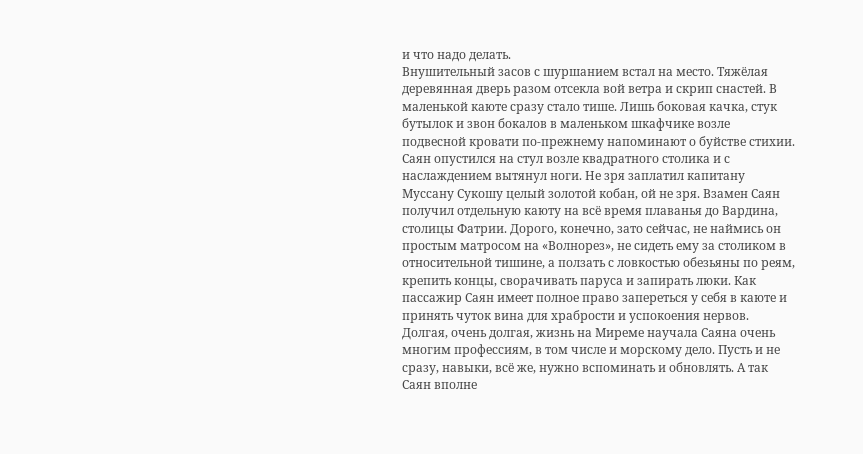и что надо делать.
Внушительный засов с шуршанием встал на место. Тяжёлая деревянная дверь разом отсекла вой ветра и скрип снастей. В маленькой каюте сразу стало тише. Лишь боковая качка, стук бутылок и звон бокалов в маленьком шкафчике возле подвесной кровати по-прежнему напоминают о буйстве стихии.
Саян опустился на стул возле квадратного столика и с наслаждением вытянул ноги. Не зря заплатил капитану Муссану Сукошу целый золотой кобан, ой не зря. Взамен Саян получил отдельную каюту на всё время плаванья до Вардина, столицы Фатрии. Дорого, конечно, зато сейчас, не наймись он простым матросом на «Волнорез», не сидеть ему за столиком в относительной тишине, а ползать с ловкостью обезьяны по реям, крепить концы, сворачивать паруса и запирать люки. Как пассажир Саян имеет полное право запереться у себя в каюте и принять чуток вина для храбрости и успокоения нервов.
Долгая, очень долгая, жизнь на Миреме научала Саяна очень многим профессиям, в том числе и морскому дело. Пусть и не сразу, навыки, всё же, нужно вспоминать и обновлять. А так Саян вполне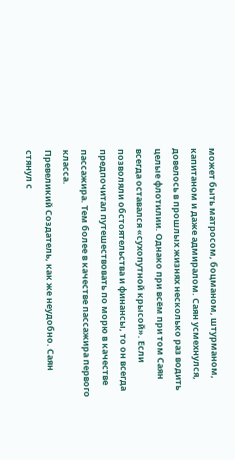может быть матросом, боцманом, штурманом, капитаном и даже адмиралом. Саян усмехнулся, довелось в прошлых жизнях несколько раз водить целые флотилии. Однако при всём при том Саян всегда оставался «сухопутной крысой». Если позволяли обстоятельства и финансы, то он всегда предпочитал путешествовать по морю в качестве пассажира. Тем более в качестве пассажира первого класса.
Превеликий Создатель, как же неудобно. Саян стянул с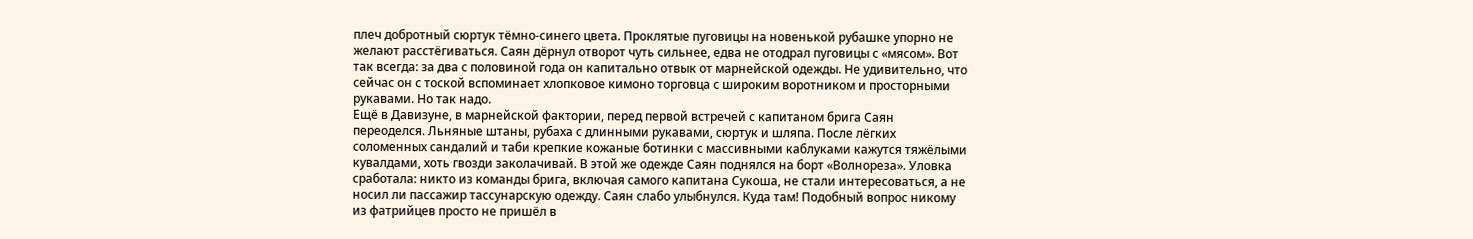плеч добротный сюртук тёмно-синего цвета. Проклятые пуговицы на новенькой рубашке упорно не желают расстёгиваться. Саян дёрнул отворот чуть сильнее, едва не отодрал пуговицы с «мясом». Вот так всегда: за два с половиной года он капитально отвык от марнейской одежды. Не удивительно, что сейчас он с тоской вспоминает хлопковое кимоно торговца с широким воротником и просторными рукавами. Но так надо.
Ещё в Давизуне, в марнейской фактории, перед первой встречей с капитаном брига Саян переоделся. Льняные штаны, рубаха с длинными рукавами, сюртук и шляпа. После лёгких соломенных сандалий и таби крепкие кожаные ботинки с массивными каблуками кажутся тяжёлыми кувалдами, хоть гвозди заколачивай. В этой же одежде Саян поднялся на борт «Волнореза». Уловка сработала: никто из команды брига, включая самого капитана Сукоша, не стали интересоваться, а не носил ли пассажир тассунарскую одежду. Саян слабо улыбнулся. Куда там! Подобный вопрос никому из фатрийцев просто не пришёл в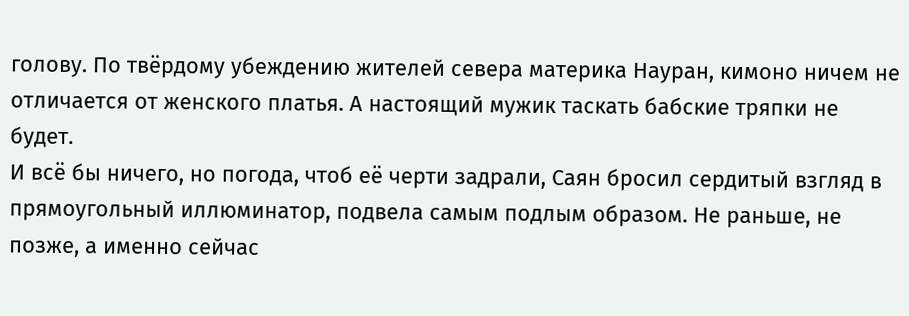голову. По твёрдому убеждению жителей севера материка Науран, кимоно ничем не отличается от женского платья. А настоящий мужик таскать бабские тряпки не будет.
И всё бы ничего, но погода, чтоб её черти задрали, Саян бросил сердитый взгляд в прямоугольный иллюминатор, подвела самым подлым образом. Не раньше, не позже, а именно сейчас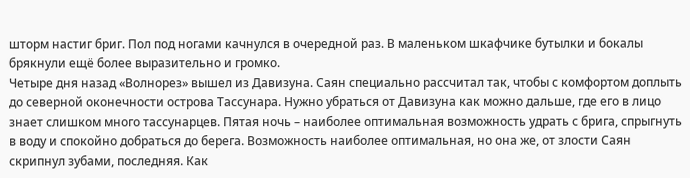шторм настиг бриг. Пол под ногами качнулся в очередной раз. В маленьком шкафчике бутылки и бокалы брякнули ещё более выразительно и громко.
Четыре дня назад «Волнорез» вышел из Давизуна. Саян специально рассчитал так, чтобы с комфортом доплыть до северной оконечности острова Тассунара. Нужно убраться от Давизуна как можно дальше, где его в лицо знает слишком много тассунарцев. Пятая ночь – наиболее оптимальная возможность удрать с брига, спрыгнуть в воду и спокойно добраться до берега. Возможность наиболее оптимальная, но она же, от злости Саян скрипнул зубами, последняя. Как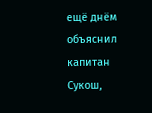ещё днём объяснил капитан Сукош,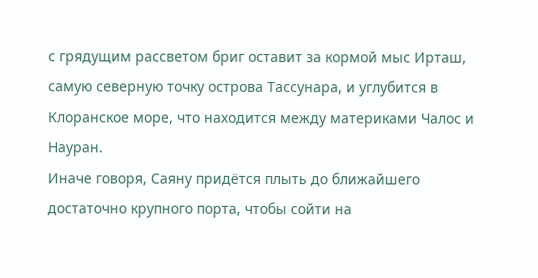с грядущим рассветом бриг оставит за кормой мыс Ирташ, самую северную точку острова Тассунара, и углубится в Клоранское море, что находится между материками Чалос и Науран.
Иначе говоря, Саяну придётся плыть до ближайшего достаточно крупного порта, чтобы сойти на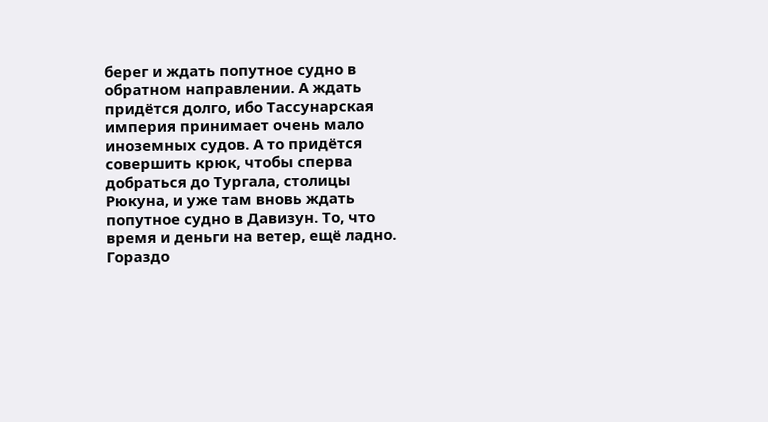берег и ждать попутное судно в обратном направлении. А ждать придётся долго, ибо Тассунарская империя принимает очень мало иноземных судов. А то придётся совершить крюк, чтобы сперва добраться до Тургала, столицы Рюкуна, и уже там вновь ждать попутное судно в Давизун. То, что время и деньги на ветер, ещё ладно. Гораздо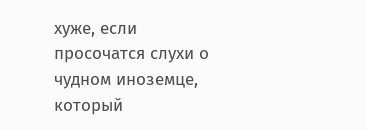хуже, если просочатся слухи о чудном иноземце, который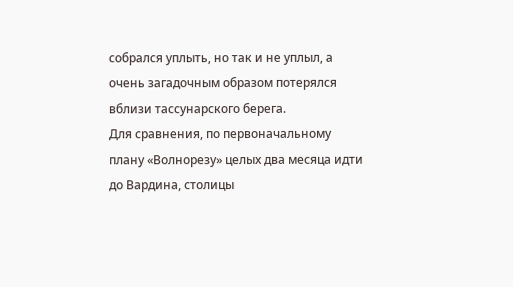собрался уплыть, но так и не уплыл, а очень загадочным образом потерялся вблизи тассунарского берега.
Для сравнения, по первоначальному плану «Волнорезу» целых два месяца идти до Вардина, столицы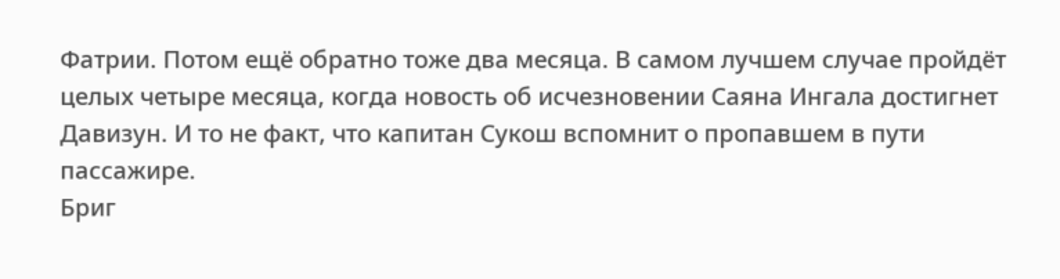Фатрии. Потом ещё обратно тоже два месяца. В самом лучшем случае пройдёт целых четыре месяца, когда новость об исчезновении Саяна Ингала достигнет Давизун. И то не факт, что капитан Сукош вспомнит о пропавшем в пути пассажире.
Бриг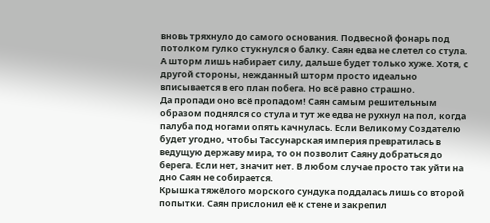вновь тряхнуло до самого основания. Подвесной фонарь под потолком гулко стукнулся о балку. Саян едва не слетел со стула. А шторм лишь набирает силу, дальше будет только хуже. Хотя, с другой стороны, нежданный шторм просто идеально вписывается в его план побега. Но всё равно страшно.
Да пропади оно всё пропадом! Саян самым решительным образом поднялся со стула и тут же едва не рухнул на пол, когда палуба под ногами опять качнулась. Если Великому Создателю будет угодно, чтобы Тассунарская империя превратилась в ведущую державу мира, то он позволит Саяну добраться до берега. Если нет, значит нет. В любом случае просто так уйти на дно Саян не собирается.
Крышка тяжёлого морского сундука поддалась лишь со второй попытки. Саян прислонил её к стене и закрепил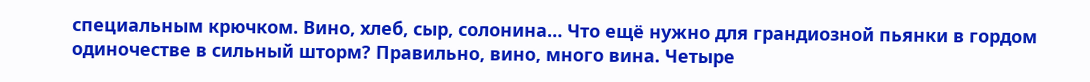специальным крючком. Вино, хлеб, сыр, солонина… Что ещё нужно для грандиозной пьянки в гордом одиночестве в сильный шторм? Правильно, вино, много вина. Четыре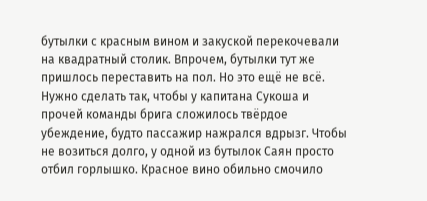бутылки с красным вином и закуской перекочевали на квадратный столик. Впрочем, бутылки тут же пришлось переставить на пол. Но это ещё не всё.
Нужно сделать так, чтобы у капитана Сукоша и прочей команды брига сложилось твёрдое убеждение, будто пассажир нажрался вдрызг. Чтобы не возиться долго, у одной из бутылок Саян просто отбил горлышко. Красное вино обильно смочило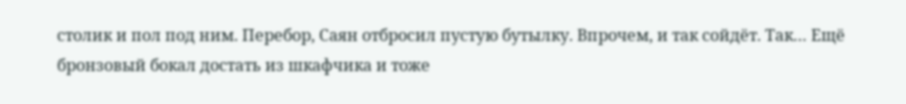столик и пол под ним. Перебор, Саян отбросил пустую бутылку. Впрочем, и так сойдёт. Так… Ещё бронзовый бокал достать из шкафчика и тоже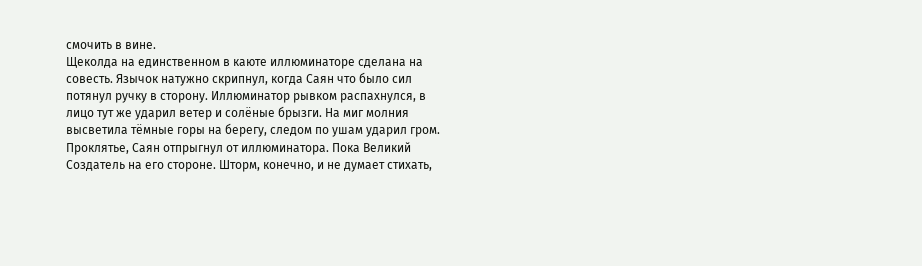смочить в вине.
Щеколда на единственном в каюте иллюминаторе сделана на совесть. Язычок натужно скрипнул, когда Саян что было сил потянул ручку в сторону. Иллюминатор рывком распахнулся, в лицо тут же ударил ветер и солёные брызги. На миг молния высветила тёмные горы на берегу, следом по ушам ударил гром.
Проклятье, Саян отпрыгнул от иллюминатора. Пока Великий Создатель на его стороне. Шторм, конечно, и не думает стихать,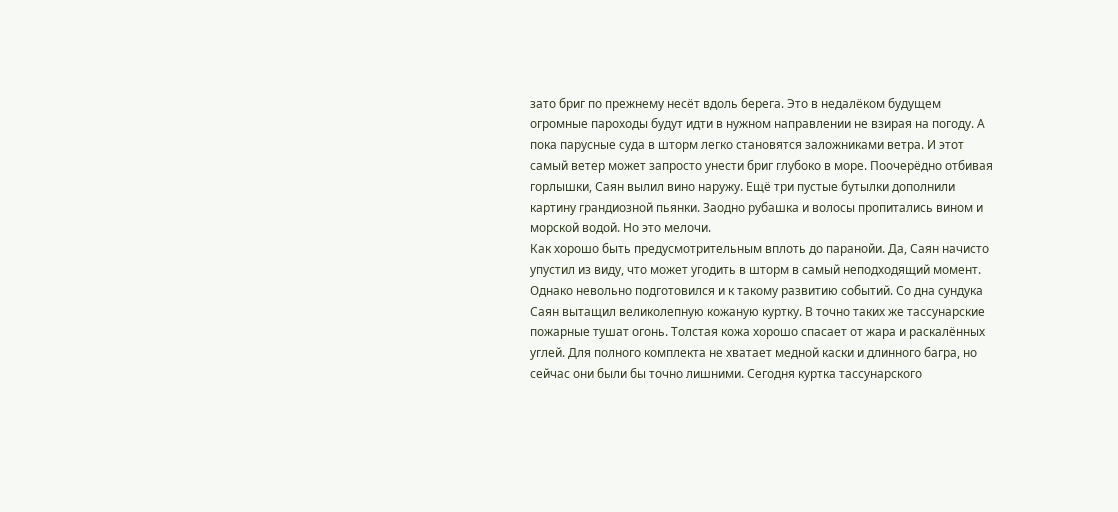зато бриг по прежнему несёт вдоль берега. Это в недалёком будущем огромные пароходы будут идти в нужном направлении не взирая на погоду. А пока парусные суда в шторм легко становятся заложниками ветра. И этот самый ветер может запросто унести бриг глубоко в море. Поочерёдно отбивая горлышки, Саян вылил вино наружу. Ещё три пустые бутылки дополнили картину грандиозной пьянки. Заодно рубашка и волосы пропитались вином и морской водой. Но это мелочи.
Как хорошо быть предусмотрительным вплоть до паранойи. Да, Саян начисто упустил из виду, что может угодить в шторм в самый неподходящий момент. Однако невольно подготовился и к такому развитию событий. Со дна сундука Саян вытащил великолепную кожаную куртку. В точно таких же тассунарские пожарные тушат огонь. Толстая кожа хорошо спасает от жара и раскалённых углей. Для полного комплекта не хватает медной каски и длинного багра, но сейчас они были бы точно лишними. Сегодня куртка тассунарского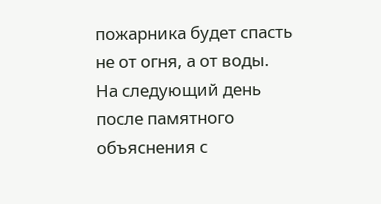пожарника будет спасть не от огня, а от воды.
На следующий день после памятного объяснения с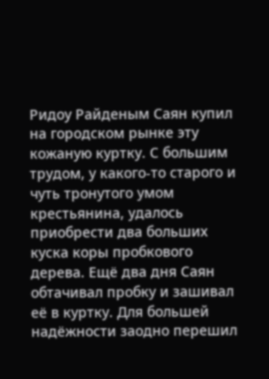Ридоу Райденым Саян купил на городском рынке эту кожаную куртку. С большим трудом, у какого-то старого и чуть тронутого умом крестьянина, удалось приобрести два больших куска коры пробкового дерева. Ещё два дня Саян обтачивал пробку и зашивал её в куртку. Для большей надёжности заодно перешил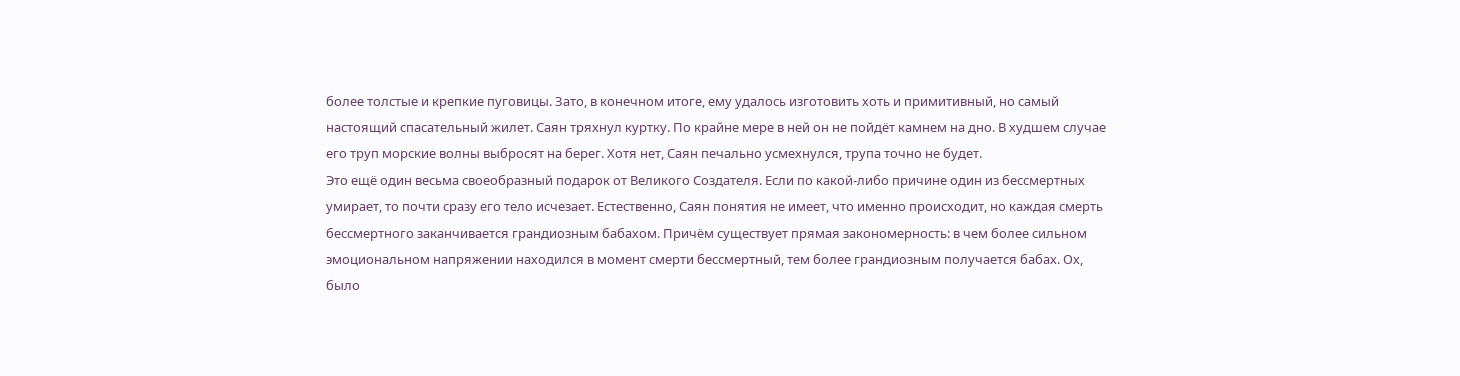более толстые и крепкие пуговицы. Зато, в конечном итоге, ему удалось изготовить хоть и примитивный, но самый настоящий спасательный жилет. Саян тряхнул куртку. По крайне мере в ней он не пойдёт камнем на дно. В худшем случае его труп морские волны выбросят на берег. Хотя нет, Саян печально усмехнулся, трупа точно не будет.
Это ещё один весьма своеобразный подарок от Великого Создателя. Если по какой-либо причине один из бессмертных умирает, то почти сразу его тело исчезает. Естественно, Саян понятия не имеет, что именно происходит, но каждая смерть бессмертного заканчивается грандиозным бабахом. Причём существует прямая закономерность: в чем более сильном эмоциональном напряжении находился в момент смерти бессмертный, тем более грандиозным получается бабах. Ох, было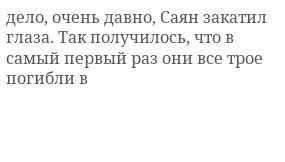дело, очень давно, Саян закатил глаза. Так получилось, что в самый первый раз они все трое погибли в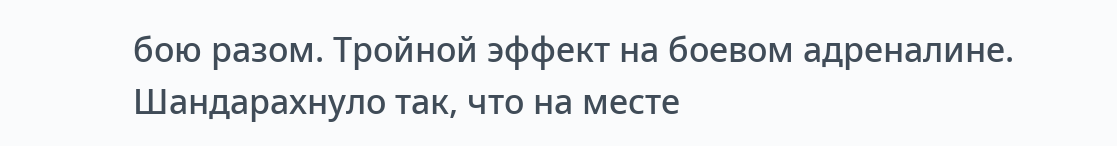бою разом. Тройной эффект на боевом адреналине. Шандарахнуло так, что на месте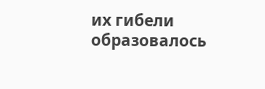их гибели образовалось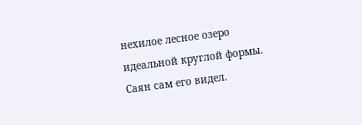нехилое лесное озеро идеальной круглой формы. Саян сам его видел.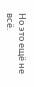Но это ещё не всё.